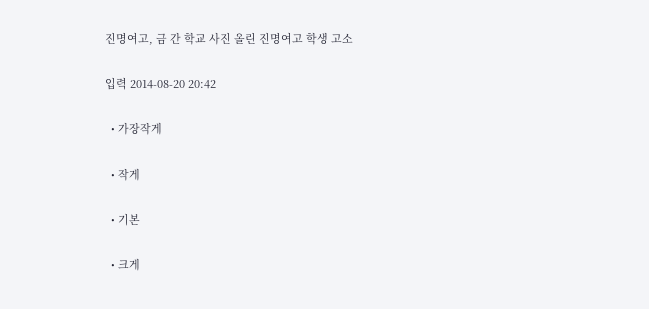진명여고, 금 간 학교 사진 올린 진명여고 학생 고소

입력 2014-08-20 20:42

  • 가장작게

  • 작게

  • 기본

  • 크게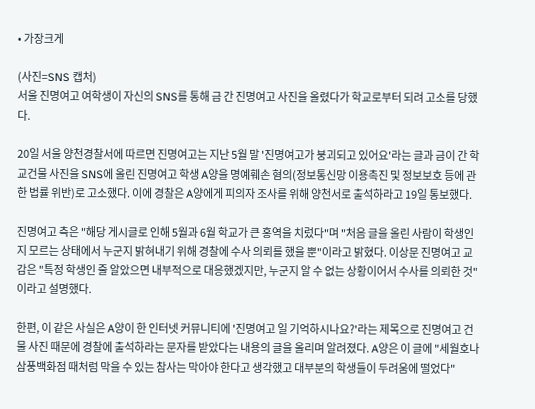• 가장크게

(사진=SNS 캡처)
서울 진명여고 여학생이 자신의 SNS를 통해 금 간 진명여고 사진을 올렸다가 학교로부터 되려 고소를 당했다.

20일 서울 양천경찰서에 따르면 진명여고는 지난 5월 말 '진명여고가 붕괴되고 있어요'라는 글과 금이 간 학교건물 사진을 SNS에 올린 진명여고 학생 A양을 명예훼손 혐의(정보통신망 이용촉진 및 정보보호 등에 관한 법률 위반)로 고소했다. 이에 경찰은 A양에게 피의자 조사를 위해 양천서로 출석하라고 19일 통보했다.

진명여고 측은 "해당 게시글로 인해 5월과 6월 학교가 큰 홍역을 치렀다"며 "처음 글을 올린 사람이 학생인지 모르는 상태에서 누군지 밝혀내기 위해 경찰에 수사 의뢰를 했을 뿐"이라고 밝혔다. 이상문 진명여고 교감은 "특정 학생인 줄 알았으면 내부적으로 대응했겠지만, 누군지 알 수 없는 상황이어서 수사를 의뢰한 것"이라고 설명했다.

한편, 이 같은 사실은 A양이 한 인터넷 커뮤니티에 '진명여고 일 기억하시나요?'라는 제목으로 진명여고 건물 사진 때문에 경찰에 출석하라는 문자를 받았다는 내용의 글을 올리며 알려졌다. A양은 이 글에 "세월호나 삼풍백화점 때처럼 막을 수 있는 참사는 막아야 한다고 생각했고 대부분의 학생들이 두려움에 떨었다"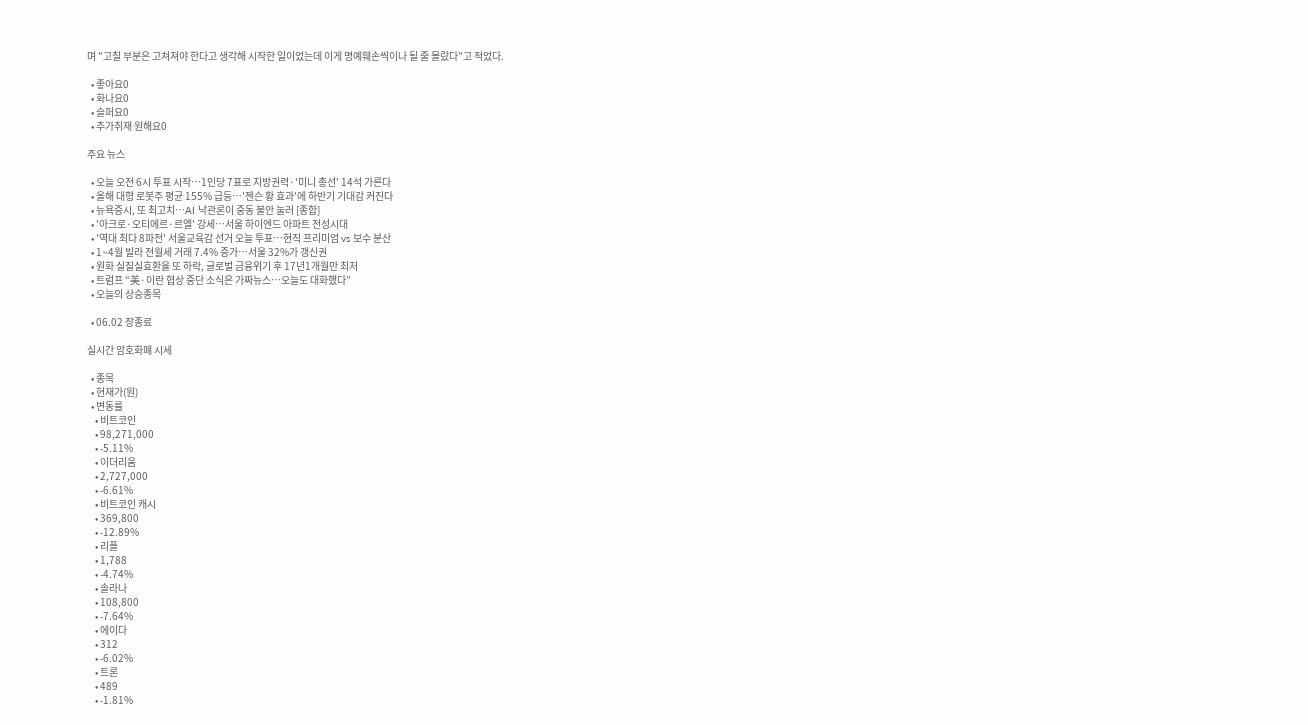며 "고칠 부분은 고쳐져야 한다고 생각해 시작한 일이었는데 이게 명예훼손씩이나 될 줄 몰랐다"고 적었다.

  • 좋아요0
  • 화나요0
  • 슬퍼요0
  • 추가취재 원해요0

주요 뉴스

  • 오늘 오전 6시 투표 시작…1인당 7표로 지방권력·'미니 총선' 14석 가른다
  • 올해 대형 로봇주 평균 155% 급등…'젠슨 황 효과'에 하반기 기대감 커진다
  • 뉴욕증시, 또 최고치⋯AI 낙관론이 중동 불안 눌러 [종합]
  • '아크로·오티에르·르엘' 강세⋯서울 하이엔드 아파트 전성시대
  • '역대 최다 8파전' 서울교육감 선거 오늘 투표…현직 프리미엄 vs 보수 분산
  • 1~4월 빌라 전월세 거래 7.4% 증가…서울 32%가 갱신권
  • 원화 실질실효환율 또 하락, 글로벌 금융위기 후 17년1개월만 최저
  • 트럼프 “美·이란 협상 중단 소식은 가짜뉴스…오늘도 대화했다”
  • 오늘의 상승종목

  • 06.02 장종료

실시간 암호화폐 시세

  • 종목
  • 현재가(원)
  • 변동률
    • 비트코인
    • 98,271,000
    • -5.11%
    • 이더리움
    • 2,727,000
    • -6.61%
    • 비트코인 캐시
    • 369,800
    • -12.89%
    • 리플
    • 1,788
    • -4.74%
    • 솔라나
    • 108,800
    • -7.64%
    • 에이다
    • 312
    • -6.02%
    • 트론
    • 489
    • -1.81%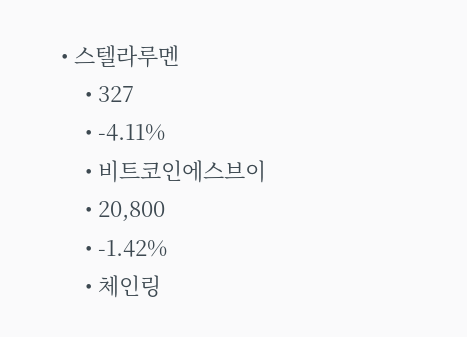• 스텔라루멘
    • 327
    • -4.11%
    • 비트코인에스브이
    • 20,800
    • -1.42%
    • 체인링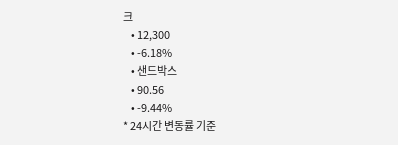크
    • 12,300
    • -6.18%
    • 샌드박스
    • 90.56
    • -9.44%
* 24시간 변동률 기준